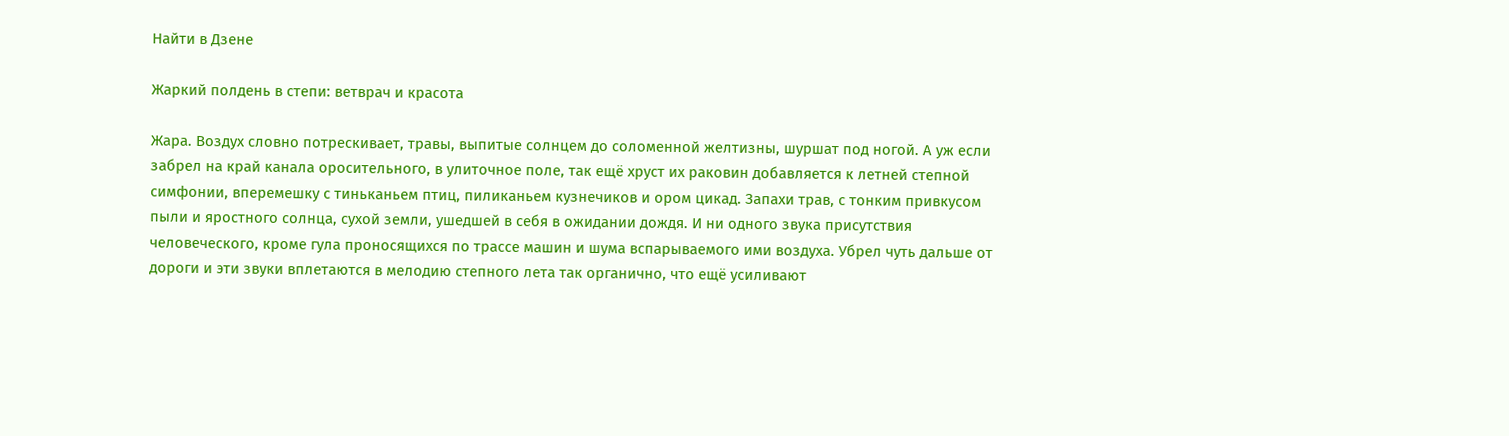Найти в Дзене

Жаркий полдень в степи: ветврач и красота

Жара. Воздух словно потрескивает, травы, выпитые солнцем до соломенной желтизны, шуршат под ногой. А уж если забрел на край канала оросительного, в улиточное поле, так ещё хруст их раковин добавляется к летней степной симфонии, вперемешку с тиньканьем птиц, пиликаньем кузнечиков и ором цикад. Запахи трав, с тонким привкусом пыли и яростного солнца, сухой земли, ушедшей в себя в ожидании дождя. И ни одного звука присутствия человеческого, кроме гула проносящихся по трассе машин и шума вспарываемого ими воздуха. Убрел чуть дальше от дороги и эти звуки вплетаются в мелодию степного лета так органично, что ещё усиливают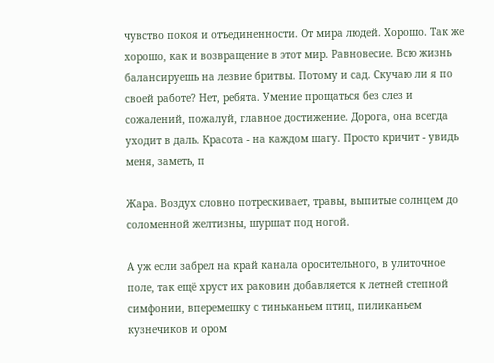чувство покоя и отъединенности. От мира людей. Хорошо. Так же хорошо, как и возвращение в этот мир. Равновесие. Всю жизнь балансируешь на лезвие бритвы. Потому и сад. Скучаю ли я по своей работе? Нет, ребята. Умение прощаться без слез и сожалений, пожалуй, главное достижение. Дорога, она всегда уходит в даль. Красота - на каждом шагу. Просто кричит - увидь меня, заметь, п

Жара. Воздух словно потрескивает, травы, выпитые солнцем до соломенной желтизны, шуршат под ногой.

А уж если забрел на край канала оросительного, в улиточное поле, так ещё хруст их раковин добавляется к летней степной симфонии, вперемешку с тиньканьем птиц, пиликаньем кузнечиков и ором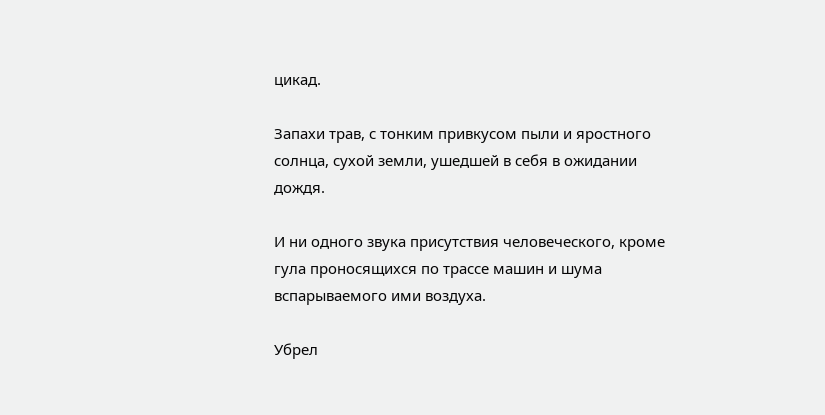цикад.

Запахи трав, с тонким привкусом пыли и яростного солнца, сухой земли, ушедшей в себя в ожидании дождя.

И ни одного звука присутствия человеческого, кроме гула проносящихся по трассе машин и шума вспарываемого ими воздуха.

Убрел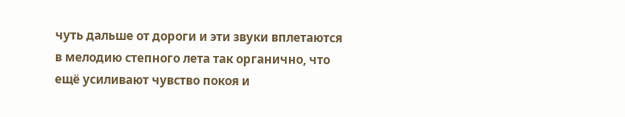чуть дальше от дороги и эти звуки вплетаются в мелодию степного лета так органично, что ещё усиливают чувство покоя и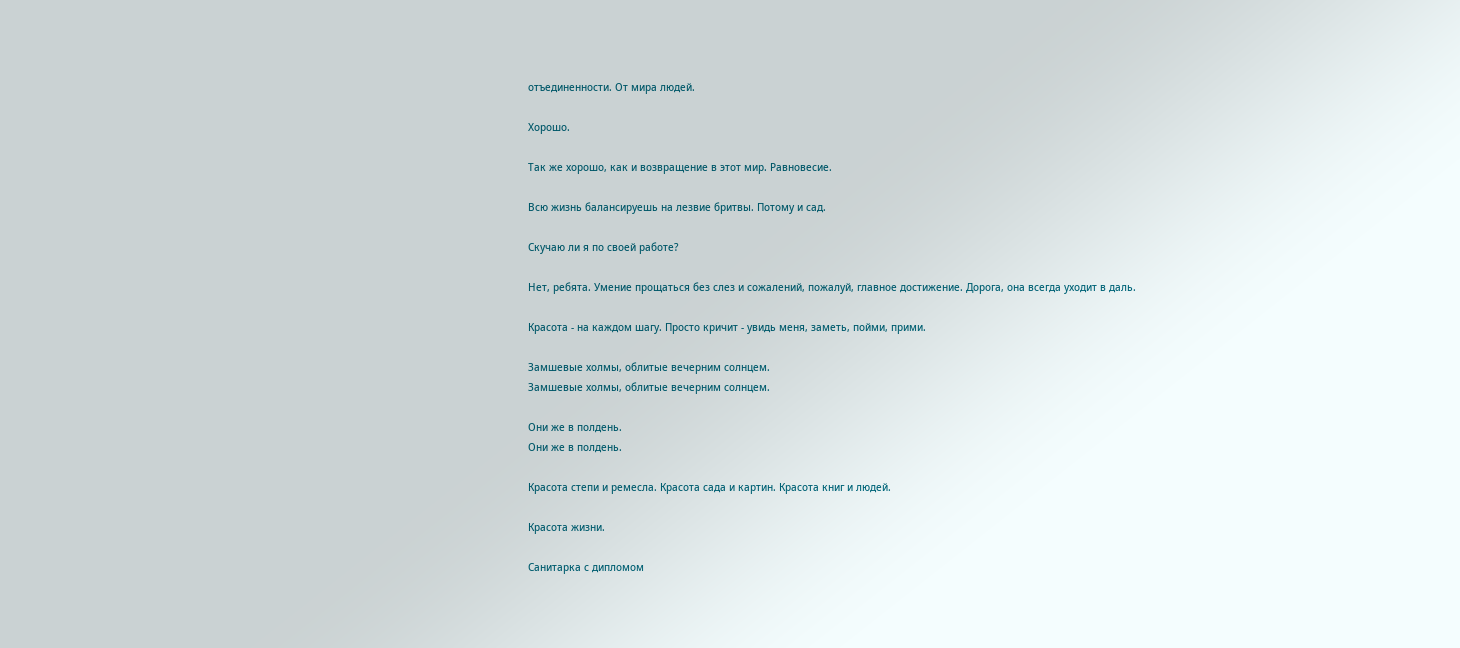отъединенности. От мира людей.

Хорошо.

Так же хорошо, как и возвращение в этот мир. Равновесие.

Всю жизнь балансируешь на лезвие бритвы. Потому и сад.

Скучаю ли я по своей работе?

Нет, ребята. Умение прощаться без слез и сожалений, пожалуй, главное достижение. Дорога, она всегда уходит в даль.

Красота - на каждом шагу. Просто кричит - увидь меня, заметь, пойми, прими.

Замшевые холмы, облитые вечерним солнцем.
Замшевые холмы, облитые вечерним солнцем.

Они же в полдень.
Они же в полдень.

Красота степи и ремесла. Красота сада и картин. Красота книг и людей.

Красота жизни.

Санитарка с дипломом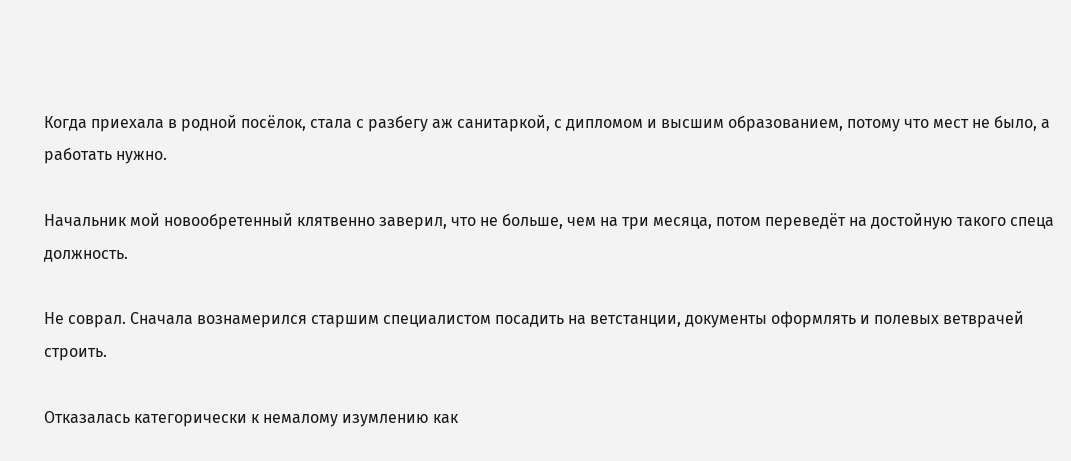Когда приехала в родной посёлок, стала с разбегу аж санитаркой, с дипломом и высшим образованием, потому что мест не было, а работать нужно.

Начальник мой новообретенный клятвенно заверил, что не больше, чем на три месяца, потом переведёт на достойную такого спеца должность.

Не соврал. Сначала вознамерился старшим специалистом посадить на ветстанции, документы оформлять и полевых ветврачей строить.

Отказалась категорически к немалому изумлению как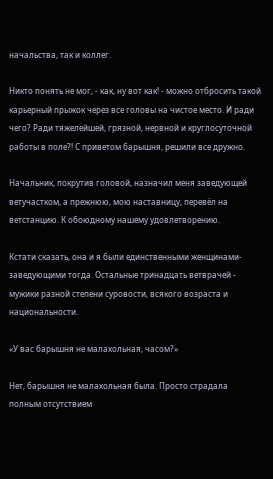начальства, так и коллег.

Никто понять не мог, - как, ну вот как! - можно отбросить такой карьерный прыжок через все головы на чистое место. И ради чего? Ради тяжелейшей, грязной, нервной и круглосуточной работы в поле?! С приветом барышня, решили все дружно.

Начальник, покрутив головой, назначил меня заведующей ветучастком, а прежнюю, мою наставницу, перевёл на ветстанцию. К обоюдному нашему удовлетворению.

Кстати сказать, она и я были единственными женщинами-заведующими тогда. Остальные тринадцать ветврачей - мужики разной степени суровости, всякого возраста и национальности.

«У вас барышня не малахольная, часом?»

Нет, барышня не малахольная была. Просто страдала полным отсутствием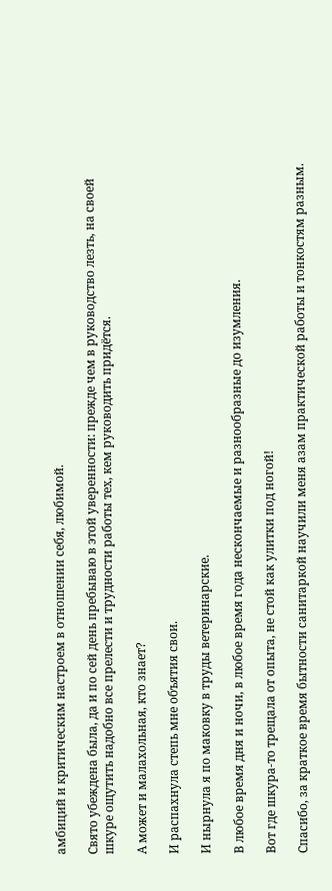амбиций и критическим настроем в отношении себя, любимой.

Свято убеждена была, да и по сей день пребываю в этой уверенности: прежде чем в руководство лезть, на своей шкуре ощутить надобно все прелести и трудности работы тех, кем руководить придётся.

А может и малахольная, кто знает?

И распахнула степь мне объятия свои.

И нырнула я по маковку в труды ветеринарские.

В любое время дня и ночи, в любое время года нескончаемые и разнообразные до изумления.

Вот где шкура-то трещала от опыта, не стой как улитки под ногой!

Спасибо, за краткое время бытности санитаркой научили меня азам практической работы и тонкостям разным.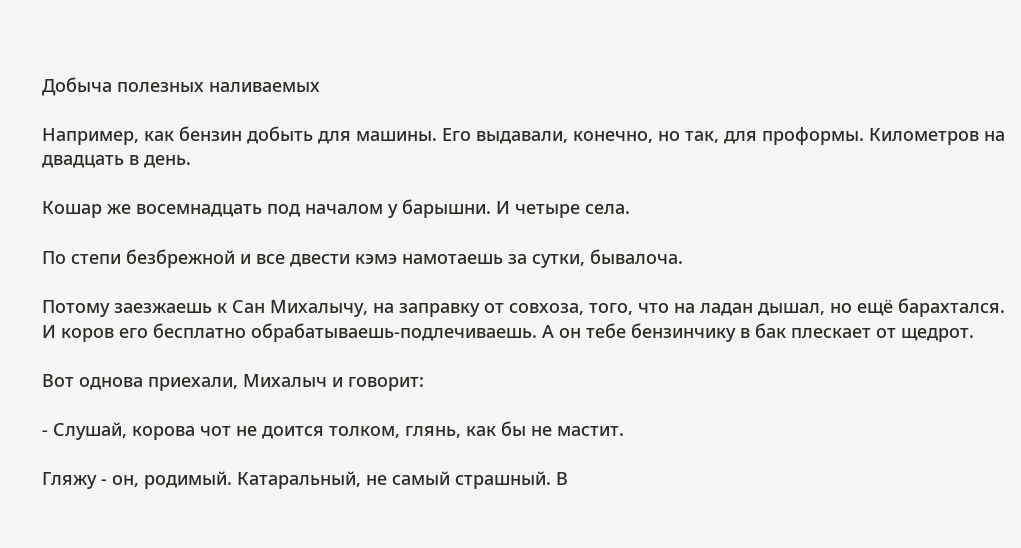Добыча полезных наливаемых

Например, как бензин добыть для машины. Его выдавали, конечно, но так, для проформы. Километров на двадцать в день.

Кошар же восемнадцать под началом у барышни. И четыре села.

По степи безбрежной и все двести кэмэ намотаешь за сутки, бывалоча.

Потому заезжаешь к Сан Михалычу, на заправку от совхоза, того, что на ладан дышал, но ещё барахтался. И коров его бесплатно обрабатываешь-подлечиваешь. А он тебе бензинчику в бак плескает от щедрот.

Вот однова приехали, Михалыч и говорит:

- Слушай, корова чот не доится толком, глянь, как бы не мастит.

Гляжу - он, родимый. Катаральный, не самый страшный. В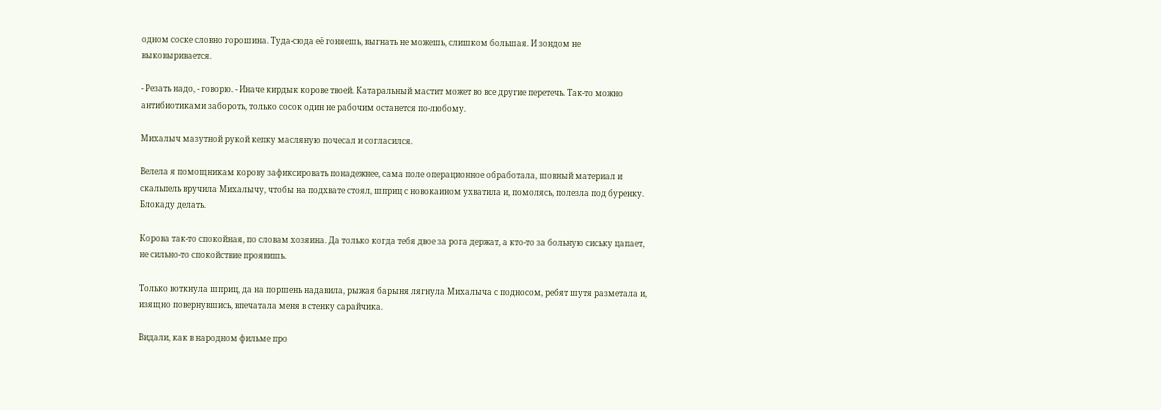одном соске словно горошина. Туда-сюда её гоняешь, выгнать не можешь, слишком большая. И зондом не выковыривается.

- Резать надо, - говорю. - Иначе кирдык корове твоей. Катаральный мастит может во все другие перетечь. Так-то можно антибиотиками забороть, только сосок один не рабочим останется по-любому.

Михалыч мазутной рукой кепку масляную почесал и согласился.

Велела я помощникам корову зафиксировать понадежнее, сама поле операционное обработала, шовный материал и скальпель вручила Михалычу, чтобы на подхвате стоял, шприц с новокаином ухватила и, помолясь, полезла под буренку. Блокаду делать.

Корова так-то спокойная, по словам хозяина. Да только когда тебя двое за рога держат, а кто-то за больную сиську цапает, не сильно-то спокойствие проявишь.

Только воткнула шприц, да на поршень надавила, рыжая барыня лягнула Михалыча с подносом, ребят шутя разметала и, изящно повернувшись, впечатала меня в стенку сарайчика.

Видали, как в народном фильме про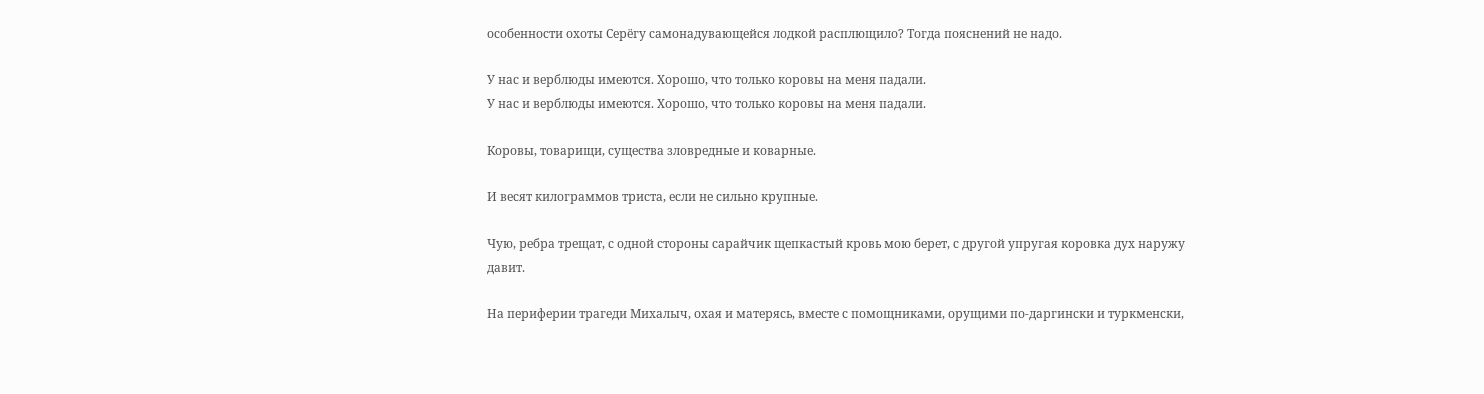особенности охоты Серёгу самонадувающейся лодкой расплющило? Тогда пояснений не надо.

У нас и верблюды имеются. Хорошо, что только коровы на меня падали.
У нас и верблюды имеются. Хорошо, что только коровы на меня падали.

Коровы, товарищи, существа зловредные и коварные.

И весят килограммов триста, если не сильно крупные.

Чую, ребра трещат, с одной стороны сарайчик щепкастый кровь мою берет, с другой упругая коровка дух наружу давит.

На периферии трагеди Михалыч, охая и матерясь, вместе с помощниками, орущими по-даргински и туркменски,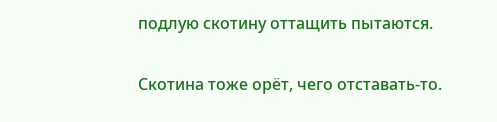подлую скотину оттащить пытаются.

Скотина тоже орёт, чего отставать-то.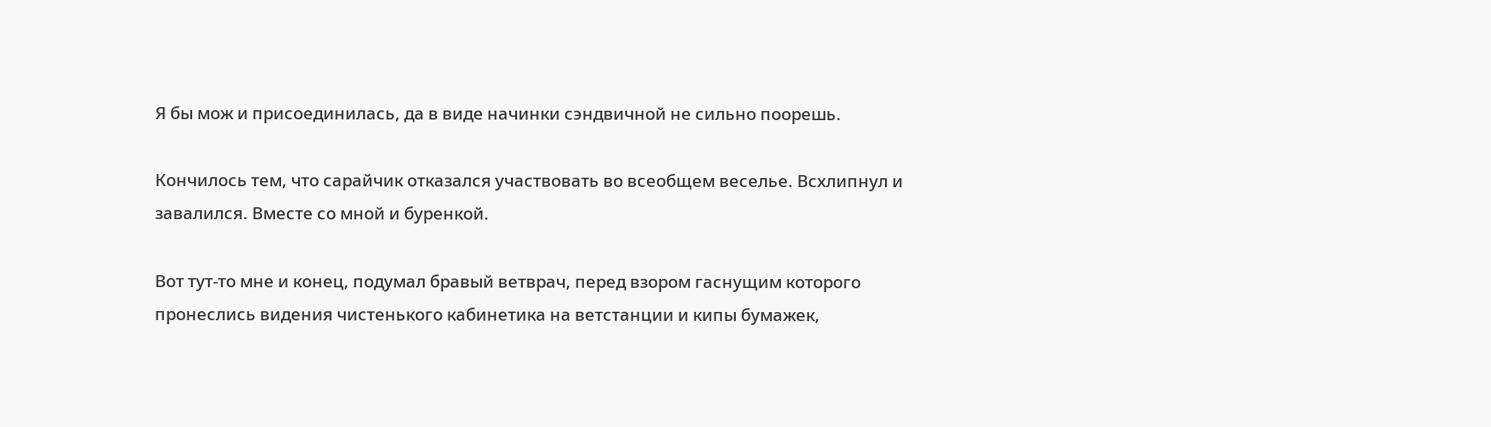Я бы мож и присоединилась, да в виде начинки сэндвичной не сильно поорешь.

Кончилось тем, что сарайчик отказался участвовать во всеобщем веселье. Всхлипнул и завалился. Вместе со мной и буренкой.

Вот тут-то мне и конец, подумал бравый ветврач, перед взором гаснущим которого пронеслись видения чистенького кабинетика на ветстанции и кипы бумажек,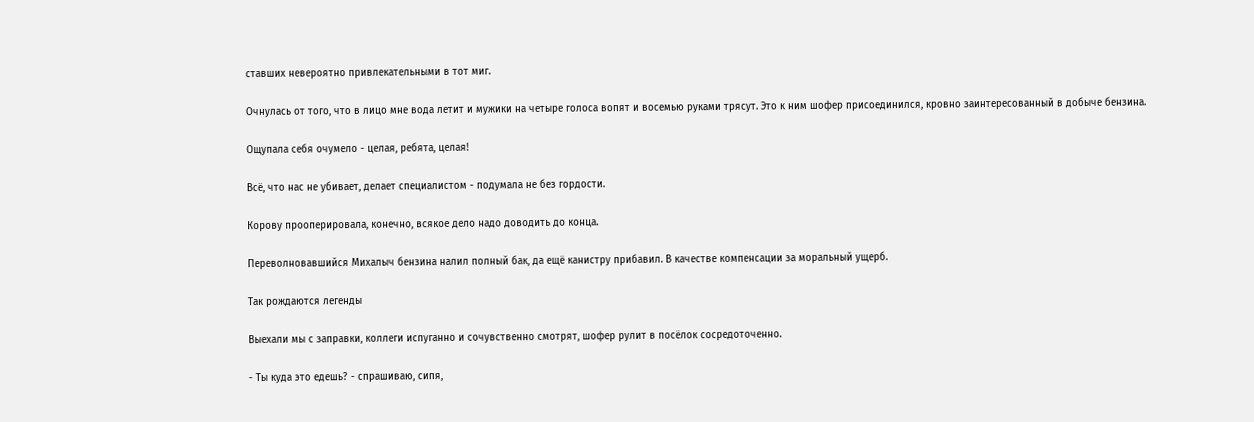ставших невероятно привлекательными в тот миг.

Очнулась от того, что в лицо мне вода летит и мужики на четыре голоса вопят и восемью руками трясут. Это к ним шофер присоединился, кровно заинтересованный в добыче бензина.

Ощупала себя очумело - целая, ребята, целая!

Всё, что нас не убивает, делает специалистом - подумала не без гордости.

Корову прооперировала, конечно, всякое дело надо доводить до конца.

Переволновавшийся Михалыч бензина налил полный бак, да ещё канистру прибавил. В качестве компенсации за моральный ущерб.

Так рождаются легенды

Выехали мы с заправки, коллеги испуганно и сочувственно смотрят, шофер рулит в посёлок сосредоточенно.

- Ты куда это едешь? - спрашиваю, сипя,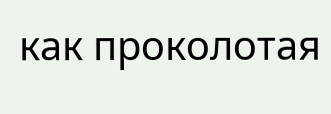как проколотая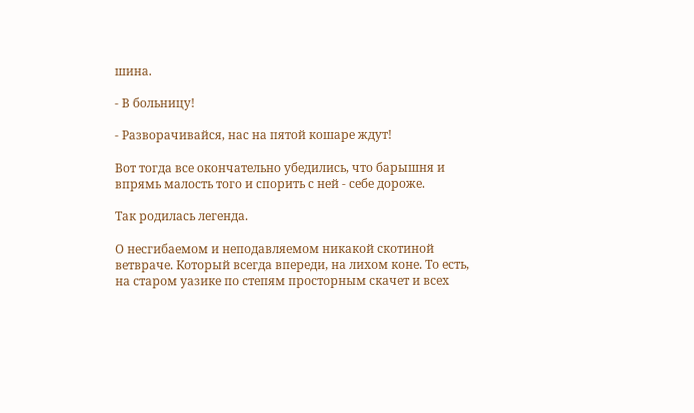шина.

- В больницу!

- Разворачивайся, нас на пятой кошаре ждут!

Вот тогда все окончательно убедились, что барышня и впрямь малость того и спорить с ней - себе дороже.

Так родилась легенда.

О несгибаемом и неподавляемом никакой скотиной ветвраче. Который всегда впереди, на лихом коне. То есть, на старом уазике по степям просторным скачет и всех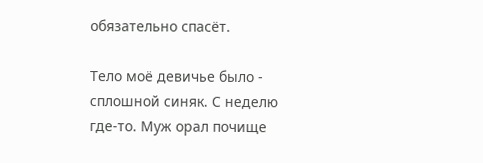обязательно спасёт.

Тело моё девичье было - сплошной синяк. С неделю где-то. Муж орал почище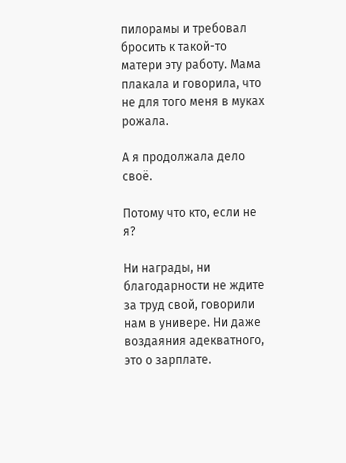пилорамы и требовал бросить к такой-то матери эту работу. Мама плакала и говорила, что не для того меня в муках рожала.

А я продолжала дело своё.

Потому что кто, если не я?

Ни награды, ни благодарности не ждите за труд свой, говорили нам в универе. Ни даже воздаяния адекватного, это о зарплате.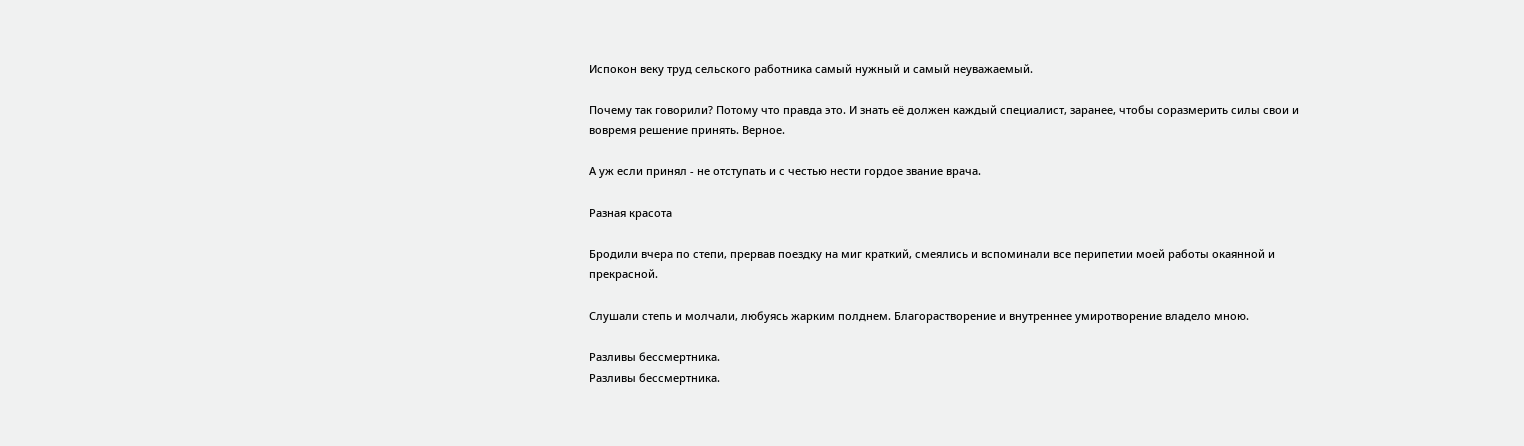Испокон веку труд сельского работника самый нужный и самый неуважаемый.

Почему так говорили? Потому что правда это. И знать её должен каждый специалист, заранее, чтобы соразмерить силы свои и вовремя решение принять. Верное.

А уж если принял - не отступать и с честью нести гордое звание врача.

Разная красота

Бродили вчера по степи, прервав поездку на миг краткий, смеялись и вспоминали все перипетии моей работы окаянной и прекрасной.

Слушали степь и молчали, любуясь жарким полднем. Благорастворение и внутреннее умиротворение владело мною.

Разливы бессмертника.
Разливы бессмертника.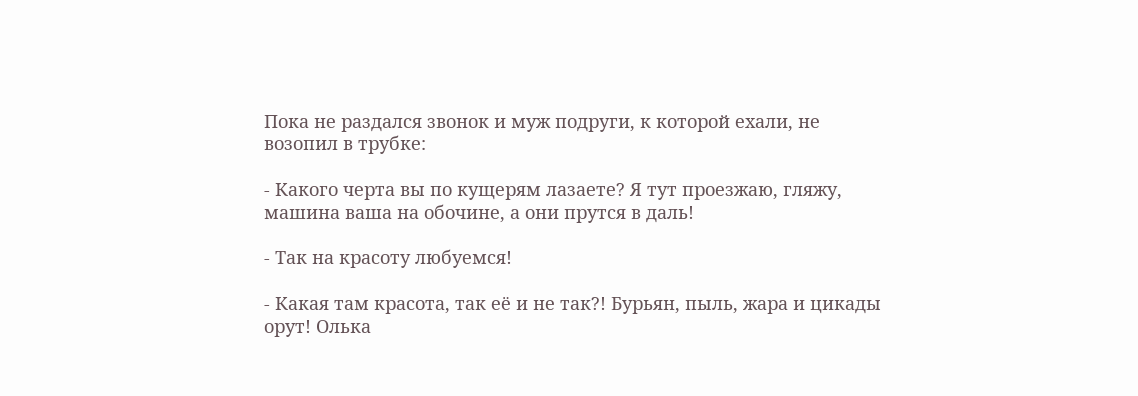Пока не раздался звонок и муж подруги, к которой ехали, не возопил в трубке:

- Какого черта вы по кущерям лазаете? Я тут проезжаю, гляжу, машина ваша на обочине, а они прутся в даль!

- Так на красоту любуемся!

- Какая там красота, так её и не так?! Бурьян, пыль, жара и цикады орут! Олька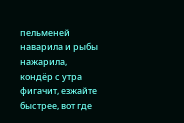пельменей наварила и рыбы нажарила, кондёр с утра фигачит, езжайте быстрее, вот где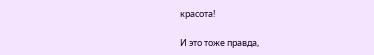красота!

И это тоже правда,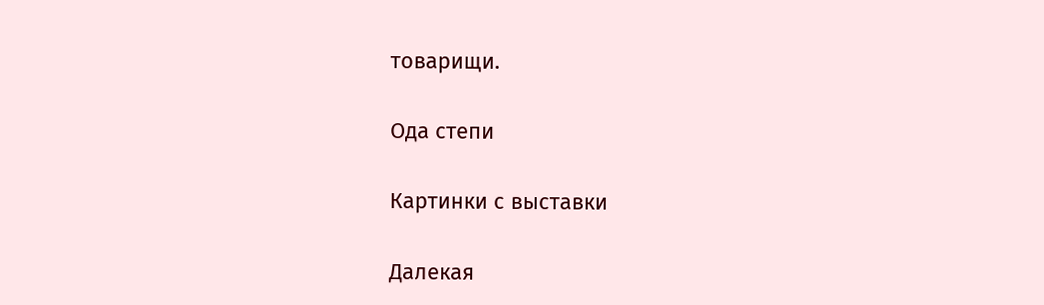товарищи.

Ода степи

Картинки с выставки

Далекая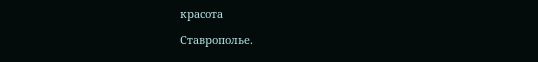красота

Ставрополье.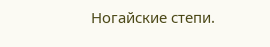Ногайские степи.